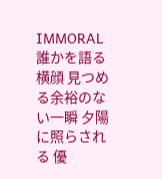IMMORAL誰かを語る横顔 見つめる余裕のない一瞬 夕陽に照らされる 優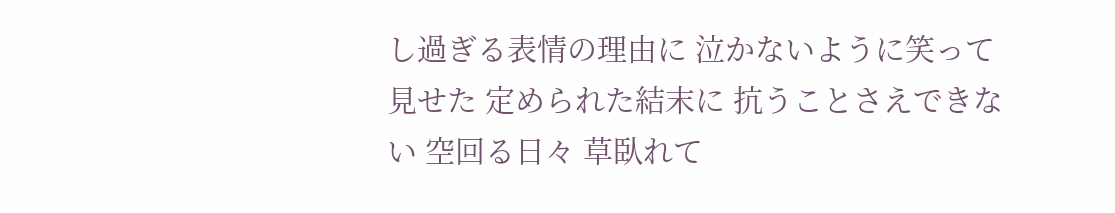し過ぎる表情の理由に 泣かないように笑って見せた 定められた結末に 抗うことさえできない 空回る日々 草臥れて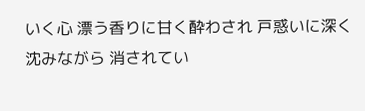いく心 漂う香りに甘く酔わされ 戸惑いに深く沈みながら 消されてい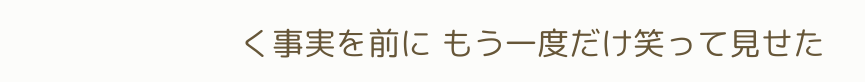く事実を前に もう一度だけ笑って見せた